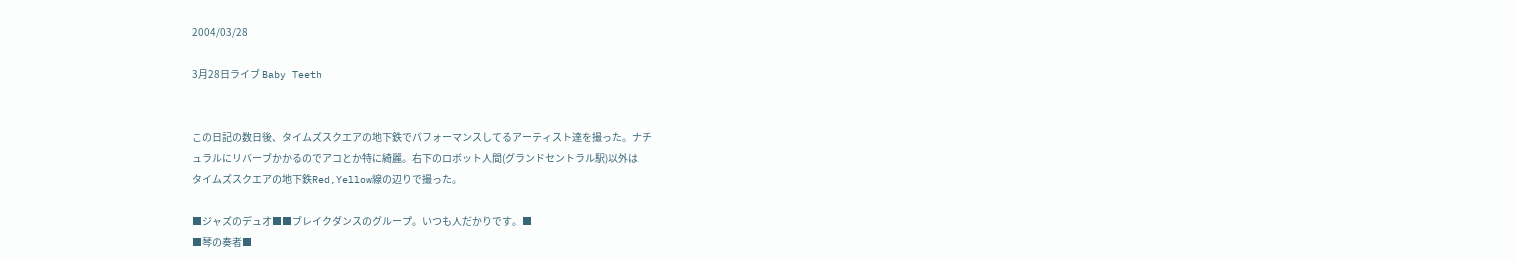2004/03/28

3月28日ライブ Baby Teeth


この日記の数日後、タイムズスクエアの地下鉄でパフォーマンスしてるアーティスト達を撮った。ナチ
ュラルにリバーブかかるのでアコとか特に綺麗。右下のロボット人間(グランドセントラル駅)以外は
タイムズスクエアの地下鉄Red,Yellow線の辺りで撮った。

■ジャズのデュオ■■ブレイクダンスのグループ。いつも人だかりです。■
■琴の奏者■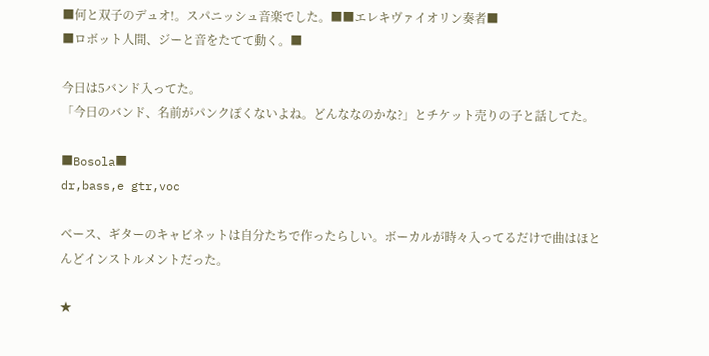■何と双子のデュオ!。スパニッシュ音楽でした。■■エレキヴァイオリン奏者■
■ロボット人間、ジーと音をたてて動く。■

今日は5バンド入ってた。
「今日のバンド、名前がパンクぽくないよね。どんななのかな?」とチケット売りの子と話してた。

■Bosola■
dr,bass,e gtr,voc

ベース、ギターのキャビネットは自分たちで作ったらしい。ボーカルが時々入ってるだけで曲はほと
んどインストルメントだった。

★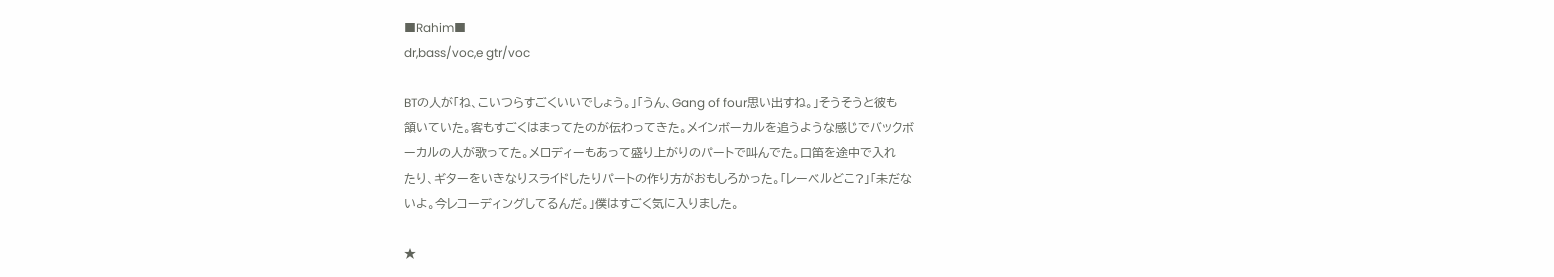■Rahim■
dr,bass/voc,e gtr/voc

BTの人が「ね、こいつらすごくいいでしょう。」「うん、Gang of four思い出すね。」そうそうと彼も
頷いていた。客もすごくはまってたのが伝わってきた。メインボーカルを追うような感じでバックボ
ーカルの人が歌ってた。メロディーもあって盛り上がりのパートで叫んでた。口笛を途中で入れ
たり、ギターをいきなりスライドしたりパートの作り方がおもしろかった。「レーベルどこ?」「未だな
いよ。今レコーディングしてるんだ。」僕はすごく気に入りました。

★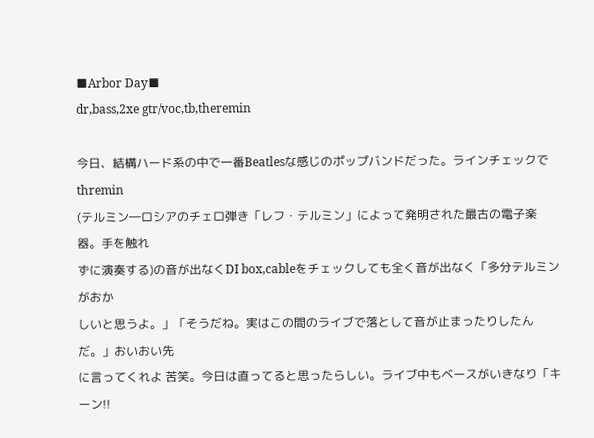■Arbor Day■
dr,bass,2xe gtr/voc,tb,theremin

今日、結構ハード系の中で一番Beatlesな感じのポップバンドだった。ラインチェックでthremin
(テルミン―ロシアのチェロ弾き「レフ・テルミン」によって発明された最古の電子楽器。手を触れ
ずに演奏する)の音が出なくDI box,cableをチェックしても全く音が出なく「多分テルミンがおか
しいと思うよ。」「そうだね。実はこの間のライブで落として音が止まったりしたんだ。」おいおい先
に言ってくれよ 苦笑。今日は直ってると思ったらしい。ライブ中もベースがいきなり「キーン!!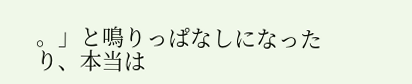。」と鳴りっぱなしになったり、本当は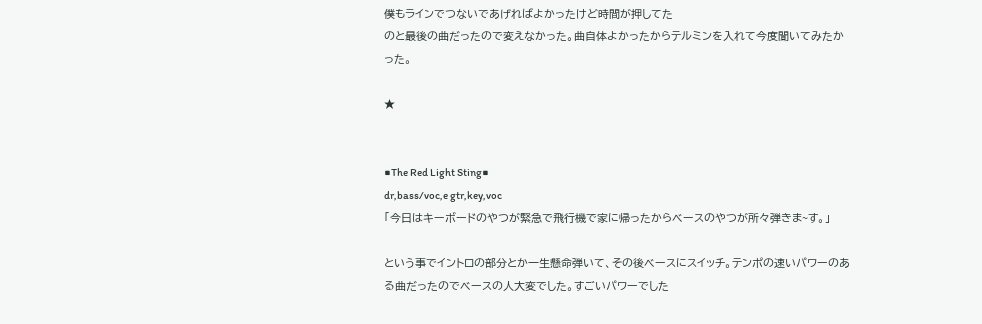僕もラインでつないであげればよかったけど時間が押してた
のと最後の曲だったので変えなかった。曲自体よかったからテルミンを入れて今度聞いてみたか
った。

★


■The Red Light Sting■
dr,bass/voc,e gtr,key,voc
「今日はキーボードのやつが緊急で飛行機で家に帰ったからベースのやつが所々弾きま~す。」

という事でイントロの部分とか一生懸命弾いて、その後ベースにスイッチ。テンポの速いパワーのあ
る曲だったのでベースの人大変でした。すごいパワーでした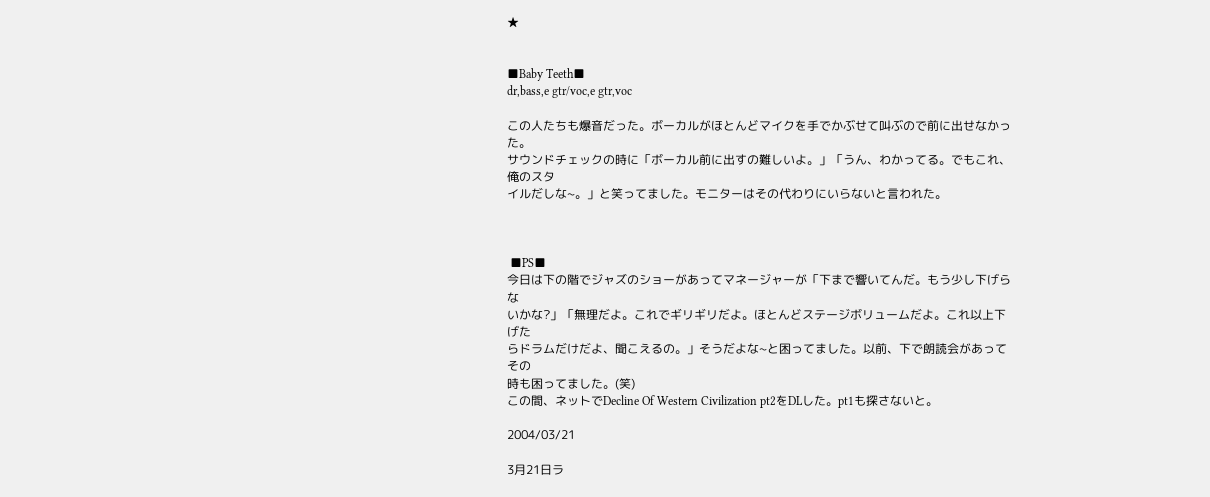★


■Baby Teeth■
dr,bass,e gtr/voc,e gtr,voc

この人たちも爆音だった。ボーカルがほとんどマイクを手でかぶせて叫ぶので前に出せなかった。
サウンドチェックの時に「ボーカル前に出すの難しいよ。」「うん、わかってる。でもこれ、俺のスタ
イルだしな~。」と笑ってました。モニターはその代わりにいらないと言われた。



 ■PS■
今日は下の階でジャズのショーがあってマネージャーが「下まで響いてんだ。もう少し下げらな
いかな?」「無理だよ。これでギリギリだよ。ほとんどステージボリュームだよ。これ以上下げた
らドラムだけだよ、聞こえるの。」そうだよな~と困ってました。以前、下で朗読会があってその
時も困ってました。(笑)
この間、ネットでDecline Of Western Civilization pt2をDLした。pt1も探さないと。

2004/03/21

3月21日ラ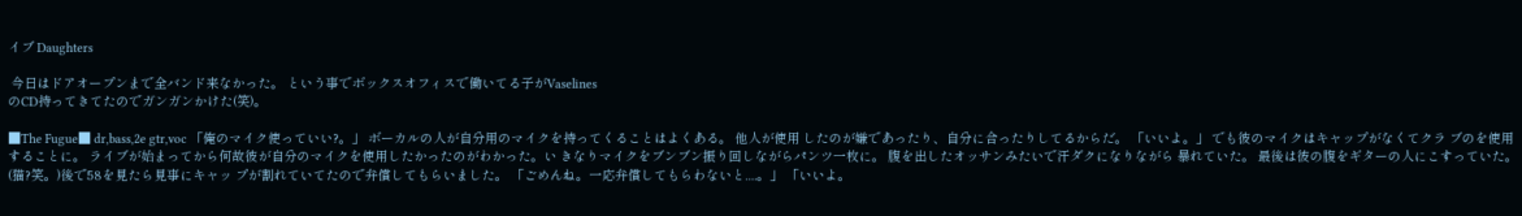イブ Daughters

 今日はドアオープンまで全バンド来なかった。 という事でボックスオフィスで働いてる子がVaselines
のCD持ってきてたのでガンガンかけた(笑)。

■The Fugue■ dr,bass,2e gtr,voc 「俺のマイク使っていい?。」 ボーカルの人が自分用のマイクを持ってくることはよくある。 他人が使用 したのが嫌であったり、自分に合ったりしてるからだ。 「いいよ。」 でも彼のマイクはキャップがなくてクラ ブのを使用することに。 ライブが始まってから何故彼が自分のマイクを使用したかったのがわかった。い きなりマイクをブンブン振り回しながらパンツ一枚に。 腹を出したオッサンみたいで汗ダクになりながら 暴れていた。 最後は彼の腹をギターの人にこすっていた。(猫?笑。)後で58を見たら見事にキャッ プが割れていてたので弁償してもらいました。 「ごめんね。一応弁償してもらわないと....。」 「いいよ。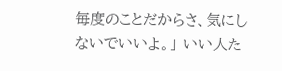毎度のことだからさ、気にしないでいいよ。」 いい人た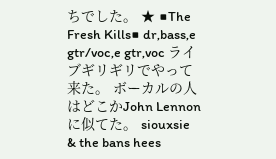ちでした。 ★ ■The Fresh Kills■ dr,bass,e gtr/voc,e gtr,voc ライブギリギリでやって来た。 ボーカルの人はどこかJohn Lennonに似てた。 siouxsie & the bans hees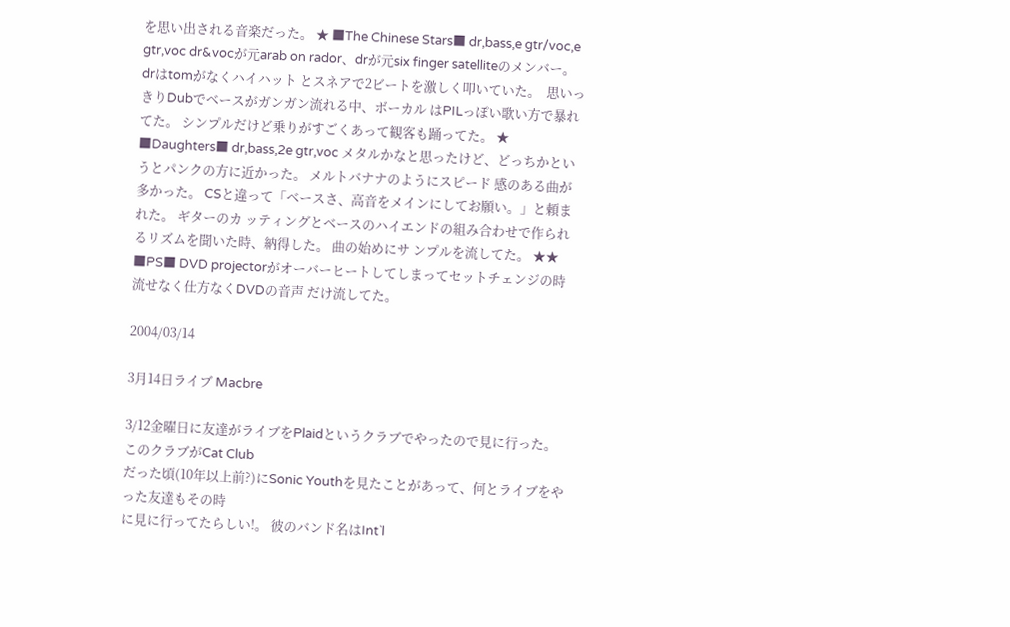を思い出される音楽だった。 ★ ■The Chinese Stars■ dr,bass,e gtr/voc,e gtr,voc dr&vocが元arab on rador、drが元six finger satelliteのメンバー。 drはtomがなくハイハット とスネアで2ビートを激しく叩いていた。  思いっきりDubでベースがガンガン流れる中、ボーカル はPILっぽい歌い方で暴れてた。 シンプルだけど乗りがすごくあって観客も踊ってた。 ★ ■Daughters■ dr,bass,2e gtr,voc メタルかなと思ったけど、どっちかというとパンクの方に近かった。 メルトバナナのようにスピード 感のある曲が多かった。 CSと違って「ベースさ、高音をメインにしてお願い。」と頼まれた。 ギターのカ ッティングとベースのハイエンドの組み合わせで作られるリズムを聞いた時、納得した。 曲の始めにサ ンプルを流してた。 ★★ ■PS■ DVD projectorがオーバーヒートしてしまってセットチェンジの時 流せなく仕方なくDVDの音声 だけ流してた。

2004/03/14

3月14日ライブ Macbre

3/12金曜日に友達がライブをPlaidというクラブでやったので見に行った。 このクラブがCat Club
だった頃(10年以上前?)にSonic Youthを見たことがあって、何とライブをやった友達もその時
に見に行ってたらしい!。 彼のバンド名はInt`l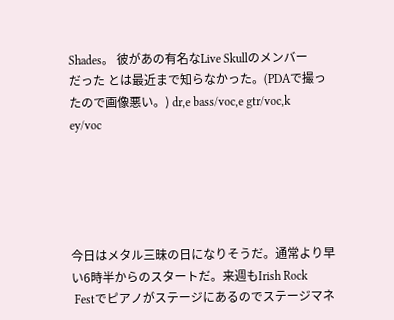Shades。 彼があの有名なLive Skullのメンバー
だった とは最近まで知らなかった。(PDAで撮ったので画像悪い。) dr,e bass/voc,e gtr/voc,k
ey/voc





今日はメタル三昧の日になりそうだ。通常より早い6時半からのスタートだ。来週もIrish Rock
 Festでピアノがステージにあるのでステージマネ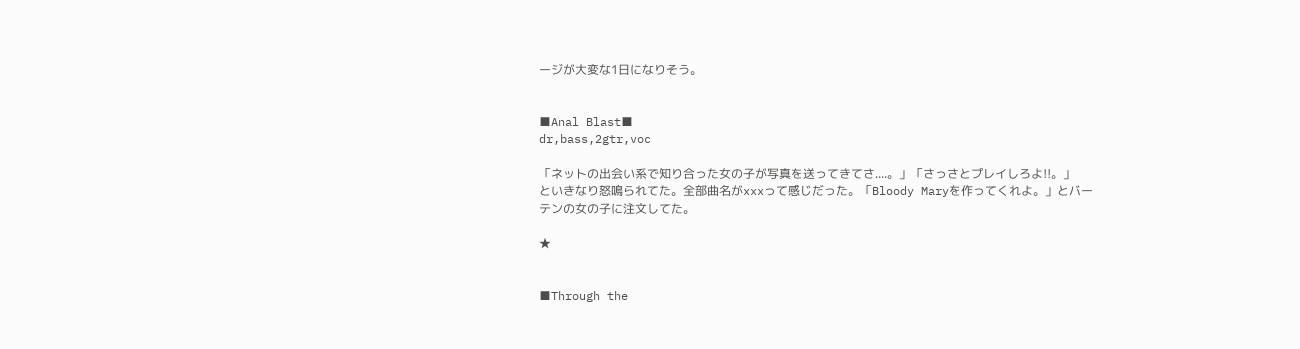ージが大変な1日になりそう。


■Anal Blast■
dr,bass,2gtr,voc

「ネットの出会い系で知り合った女の子が写真を送ってきてさ....。」「さっさとプレイしろよ!!。」
といきなり怒鳴られてた。全部曲名がxxxって感じだった。「Bloody Maryを作ってくれよ。」とバー
テンの女の子に注文してた。

★


■Through the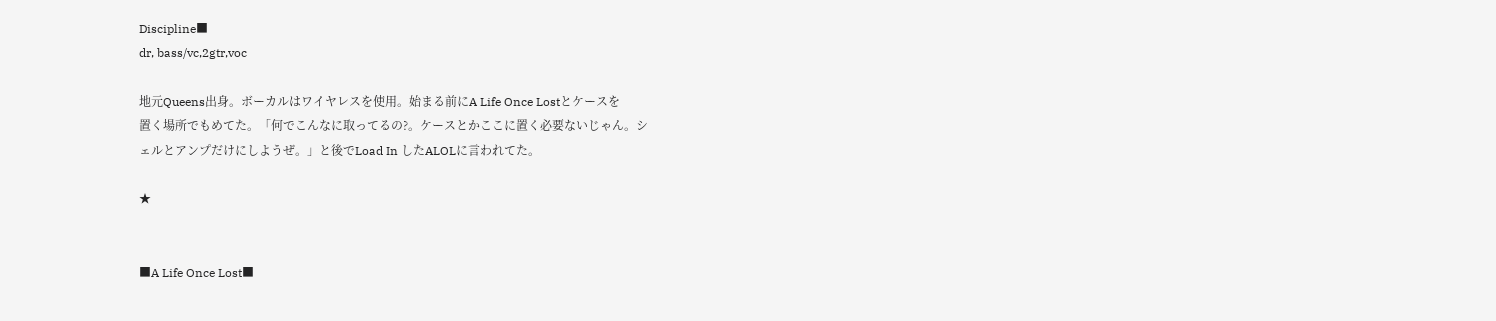Discipline■
dr, bass/vc,2gtr,voc

地元Queens出身。ボーカルはワイヤレスを使用。始まる前にA Life Once Lostとケースを
置く場所でもめてた。「何でこんなに取ってるの?。ケースとかここに置く必要ないじゃん。シ
ェルとアンプだけにしようぜ。」と後でLoad In したALOLに言われてた。

★


■A Life Once Lost■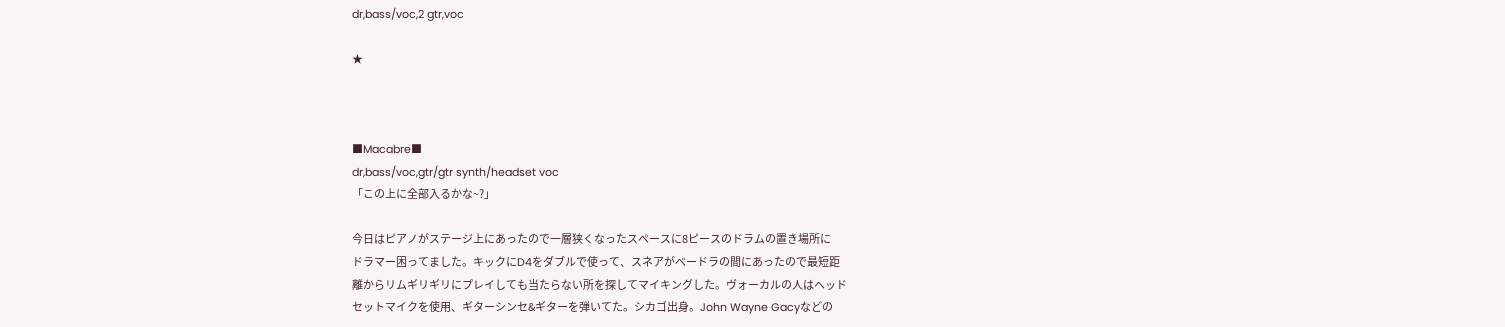dr,bass/voc,2 gtr,voc

★



■Macabre■
dr,bass/voc,gtr/gtr synth/headset voc
「この上に全部入るかな~?」

今日はピアノがステージ上にあったので一層狭くなったスペースに8ピースのドラムの置き場所に
ドラマー困ってました。キックにD4をダブルで使って、スネアがべードラの間にあったので最短距
離からリムギリギリにプレイしても当たらない所を探してマイキングした。ヴォーカルの人はヘッド
セットマイクを使用、ギターシンセ&ギターを弾いてた。シカゴ出身。John Wayne Gacyなどの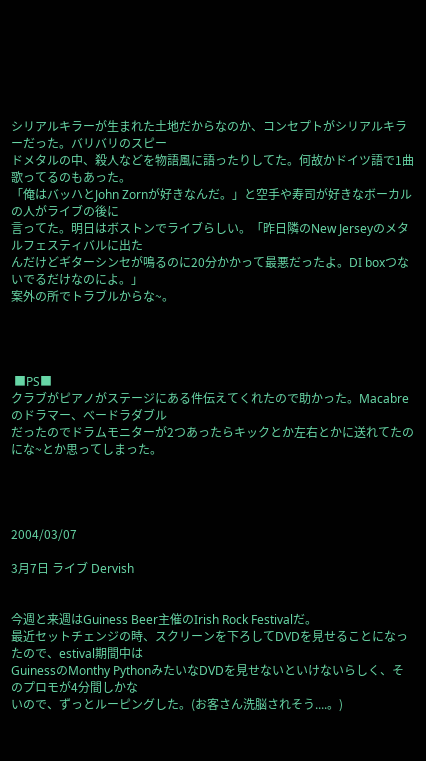シリアルキラーが生まれた土地だからなのか、コンセプトがシリアルキラーだった。バリバリのスピー
ドメタルの中、殺人などを物語風に語ったりしてた。何故かドイツ語で1曲歌ってるのもあった。
「俺はバッハとJohn Zornが好きなんだ。」と空手や寿司が好きなボーカルの人がライブの後に
言ってた。明日はボストンでライブらしい。「昨日隣のNew Jerseyのメタルフェスティバルに出た
んだけどギターシンセが鳴るのに20分かかって最悪だったよ。DI boxつないでるだけなのによ。」
案外の所でトラブルからな~。




 ■PS■
クラブがピアノがステージにある件伝えてくれたので助かった。Macabreのドラマー、べードラダブル
だったのでドラムモニターが2つあったらキックとか左右とかに送れてたのにな~とか思ってしまった。




2004/03/07

3月7日 ライブ Dervish


今週と来週はGuiness Beer主催のIrish Rock Festivalだ。
最近セットチェンジの時、スクリーンを下ろしてDVDを見せることになったので、estival期間中は
GuinessのMonthy PythonみたいなDVDを見せないといけないらしく、そのプロモが4分間しかな
いので、ずっとルーピングした。(お客さん洗脳されそう....。)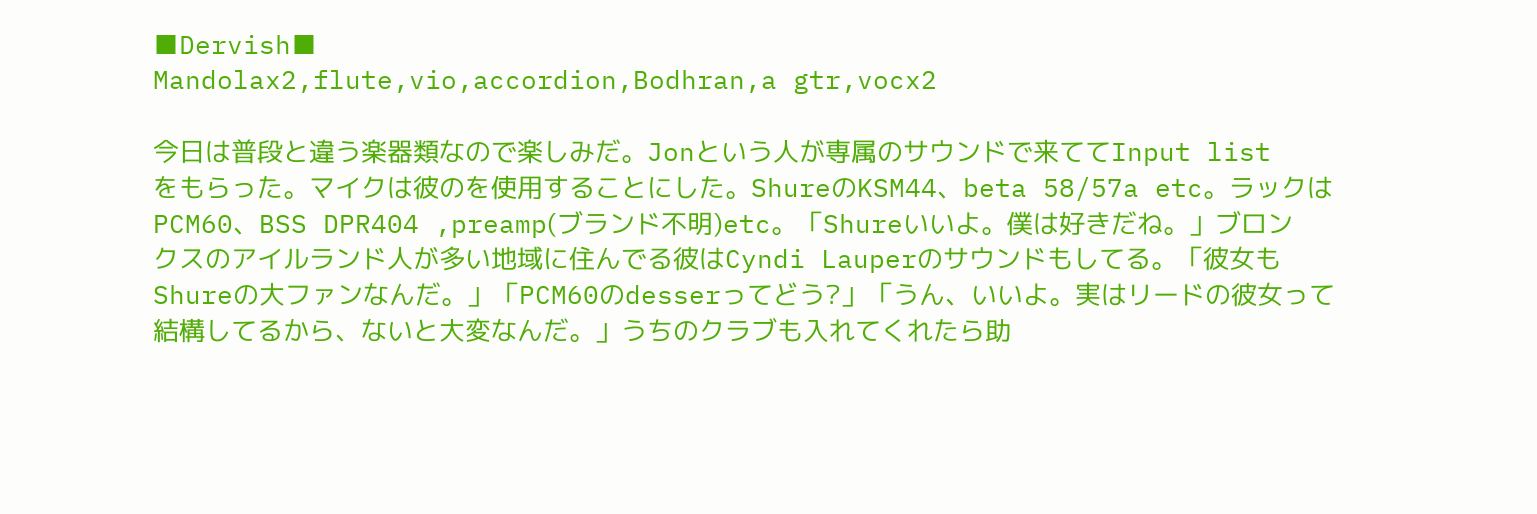■Dervish■
Mandolax2,flute,vio,accordion,Bodhran,a gtr,vocx2

今日は普段と違う楽器類なので楽しみだ。Jonという人が専属のサウンドで来ててInput list
をもらった。マイクは彼のを使用することにした。ShureのKSM44、beta 58/57a etc。ラックは
PCM60、BSS DPR404 ,preamp(ブランド不明)etc。「Shureいいよ。僕は好きだね。」ブロン
クスのアイルランド人が多い地域に住んでる彼はCyndi Lauperのサウンドもしてる。「彼女も
Shureの大ファンなんだ。」「PCM60のdesserってどう?」「うん、いいよ。実はリードの彼女って
結構してるから、ないと大変なんだ。」うちのクラブも入れてくれたら助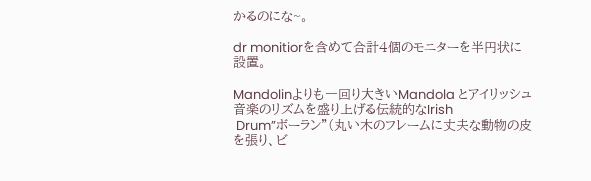かるのにな~。

dr monitiorを含めて合計4個のモニターを半円状に設置。

Mandolinよりも一回り大きいMandola とアイリッシュ音楽のリズムを盛り上げる伝統的なIrish
 Drum”ボーラン”(丸い木のフレームに丈夫な動物の皮を張り、ビ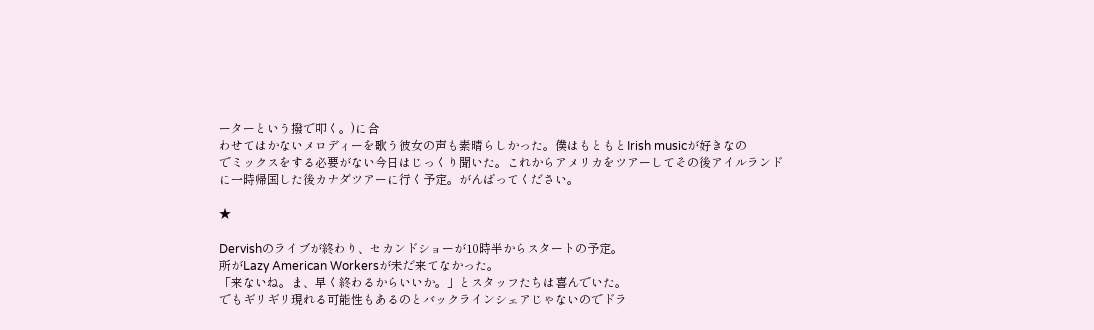ーターという撥で叩く。)に合
わせてはかないメロディーを歌う彼女の声も素晴らしかった。僕はもともとIrish musicが好きなの
でミックスをする必要がない今日はじっくり聞いた。これからアメリカをツアーしてその後アイルランド
に一時帰国した後カナダツアーに行く予定。がんばってください。

★

Dervishのライブが終わり、セカンドショーが10時半からスタートの予定。
所がLazy American Workersが未だ来てなかった。
「来ないね。ま、早く終わるからいいか。」とスタッフたちは喜んでいた。
でもギリギリ現れる可能性もあるのとバックラインシェアじゃないのでドラ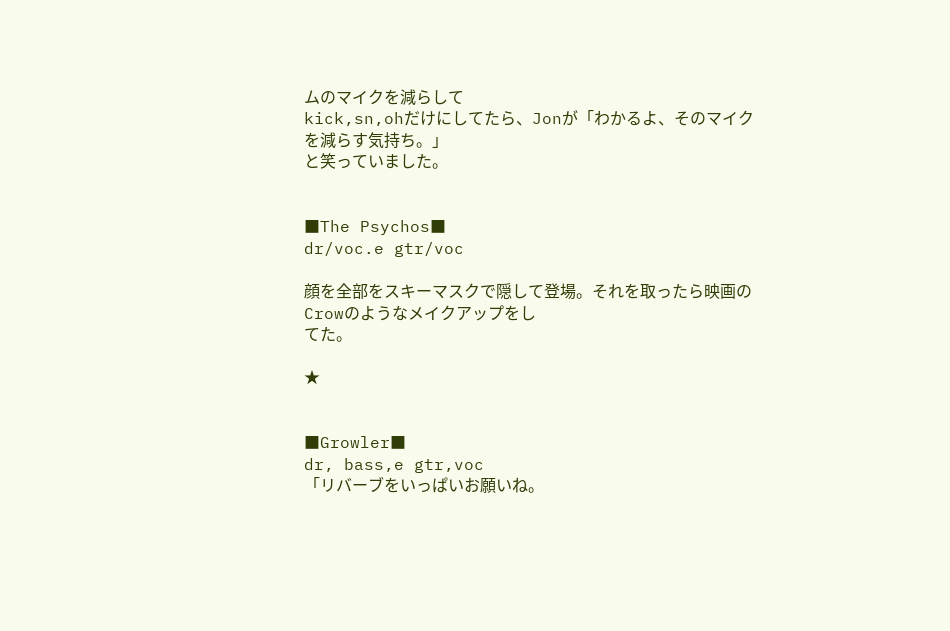ムのマイクを減らして
kick,sn,ohだけにしてたら、Jonが「わかるよ、そのマイクを減らす気持ち。」
と笑っていました。


■The Psychos■
dr/voc.e gtr/voc

顔を全部をスキーマスクで隠して登場。それを取ったら映画のCrowのようなメイクアップをし
てた。

★


■Growler■
dr, bass,e gtr,voc
「リバーブをいっぱいお願いね。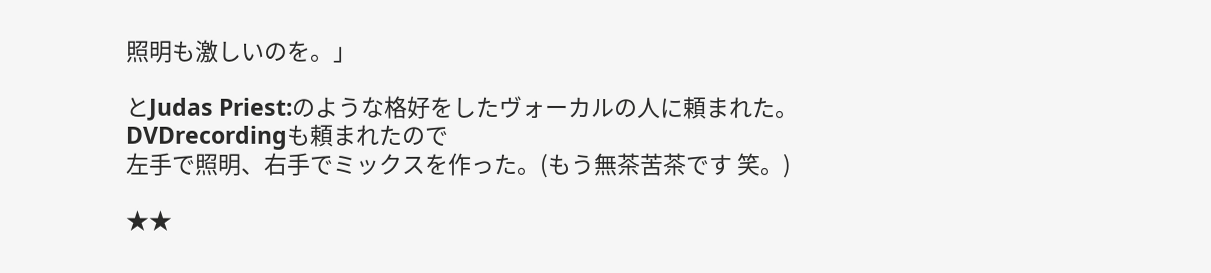照明も激しいのを。」

とJudas Priest:のような格好をしたヴォーカルの人に頼まれた。DVDrecordingも頼まれたので
左手で照明、右手でミックスを作った。(もう無茶苦茶です 笑。)

★★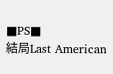■PS■
結局Last American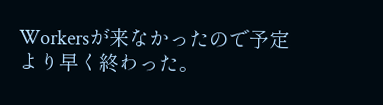Workersが来なかったので予定より早く終わった。